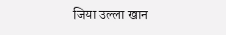जिया उल्ला खान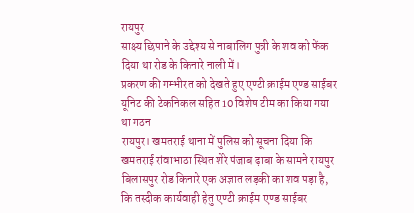रायपुर
साक्ष्य छिपाने के उद्देश्य से नाबालिग पुत्री के शव को फेंक दिया था रोड के किनारे नाली में।
प्रकरण की गम्भीरत को देखते हुए एण्टी क्राईम एण्ड साईबर यूनिट की टेकनिकल सहित 10 विशेष टीम का किया गया था गठन
रायपुर। खमतराई थाना में पुलिस को सूचना दिया कि खमतराई रांवाभाठा स्थित शेरे पंजाब ढ़ाबा के सामने रायपुर बिलासपुर रोड किनारे एक अज्ञात लड़की का शव पड़ा है, कि तस्दीक कार्यवाही हेतु एण्टी क्राईम एण्ड साईबर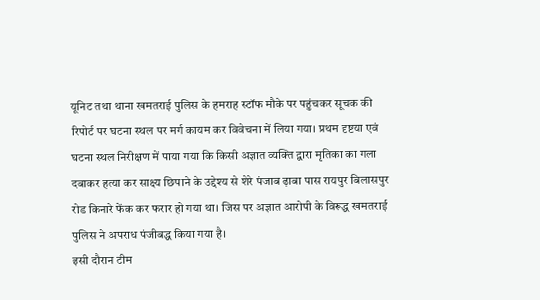यूनिट तथा थाना खमतराई पुलिस के हमराह स्टॉफ मौके पर पहुंचकर सूचक की रिपोर्ट पर घटना स्थल पर मर्ग कायम कर विवेचना में लिया गया। प्रथम दृष्टया एवं घटना स्थल निरीक्षण में पाया गया कि किसी अज्ञात व्यक्ति द्वारा मृतिका का गला दबाकर हत्या कर साक्ष्य छिपाने के उद्देश्य से शेरे पंजाब ढ़ाबा पास रायपुर बिलासपुर रोड किनारे फेंक कर फरार हो गया था। जिस पर अज्ञात आरोपी के विरूद्ध खमतराई पुलिस ने अपराध पंजीबद्ध किया गया है।
इसी दौरान टीम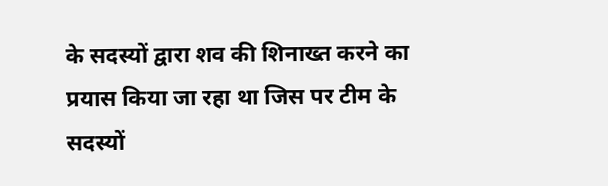के सदस्यों द्वारा शव की शिनाख्त करने का प्रयास किया जा रहा था जिस पर टीम के सदस्यों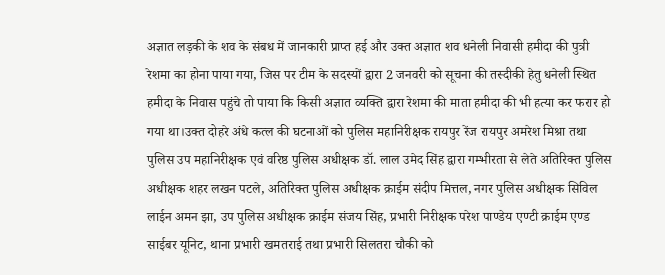अज्ञात लड़की के शव के संबध में जानकारी प्राप्त हई और उक्त अज्ञात शव धनेली निवासी हमीदा की पुत्री रेशमा का होना पाया गया, जिस पर टीम के सदस्यों द्वारा 2 जनवरी को सूचना की तस्दीकी हेतु धनेली स्थित हमीदा के निवास पहुंचे तो पाया कि किसी अज्ञात व्यक्ति द्वारा रेशमा की माता हमीदा की भी हत्या कर फरार हो गया था।उक्त दोहरे अंधे कत्ल की घटनाओं को पुलिस महानिरीक्षक रायपुर रेंज रायपुर अमरेश मिश्रा तथा पुलिस उप महानिरीक्षक एवं वरिष्ठ पुलिस अधीक्षक डॉ. लाल उमेद सिंह द्वारा गम्भीरता से लेते अतिरिक्त पुलिस अधीक्षक शहर लखन पटले, अतिरिक्त पुलिस अधीक्षक क्राईम संदीप मित्तल, नगर पुलिस अधीक्षक सिविल लाईन अमन झा, उप पुलिस अधीक्षक क्राईम संजय सिंह, प्रभारी निरीक्षक परेश पाण्डेय एण्टी क्राईम एण्ड साईबर यूनिट, थाना प्रभारी खमतराई तथा प्रभारी सिलतरा चौकी को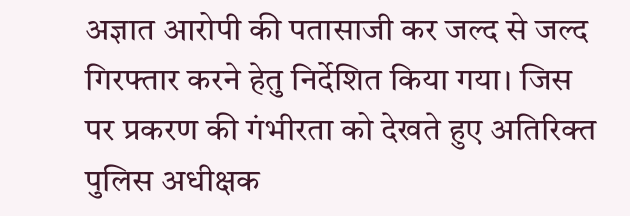अज्ञात आरोपी की पतासाजी कर जल्द से जल्द गिरफ्तार करने हेतु निर्देशित किया गया। जिस पर प्रकरण की गंभीरता को देखते हुए अतिरिक्त पुलिस अधीक्षक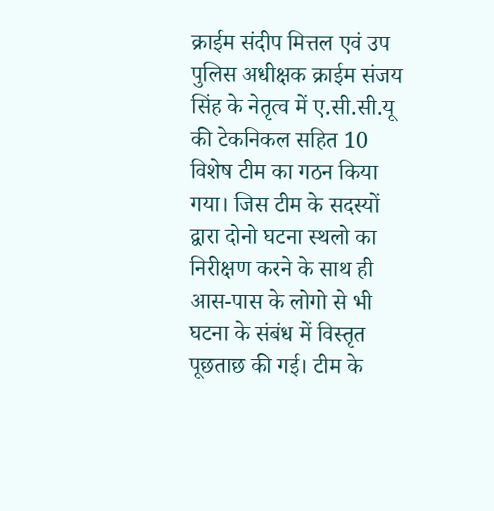क्राईम संदीप मित्तल एवं उप पुलिस अधीक्षक क्राईम संजय सिंह के नेतृत्व में ए.सी.सी.यू की टेकनिकल सहित 10 विशेष टीम का गठन किया गया। जिस टीम के सदस्यों द्वारा दोनो घटना स्थलो का निरीक्षण करने के साथ ही आस-पास के लोगो से भी घटना के संबंध में विस्तृत पूछताछ की गई। टीम के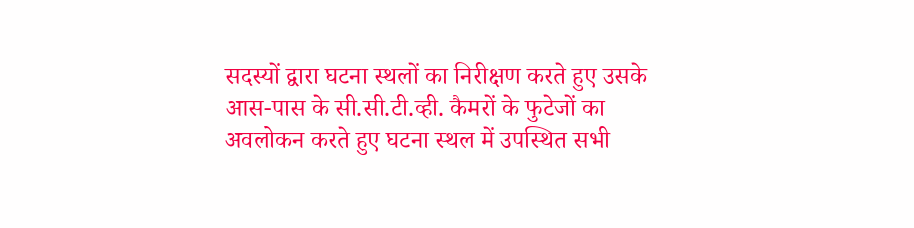सदस्यों द्वारा घटना स्थलों का निरीक्षण करते हुए उसके आस-पास के सी.सी.टी.व्ही. कैमरों के फुटेजों का अवलोकन करते हुए घटना स्थल में उपस्थित सभी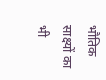भौतिक साक्ष्यों का भी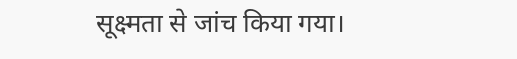सूक्ष्मता से जांच किया गया।